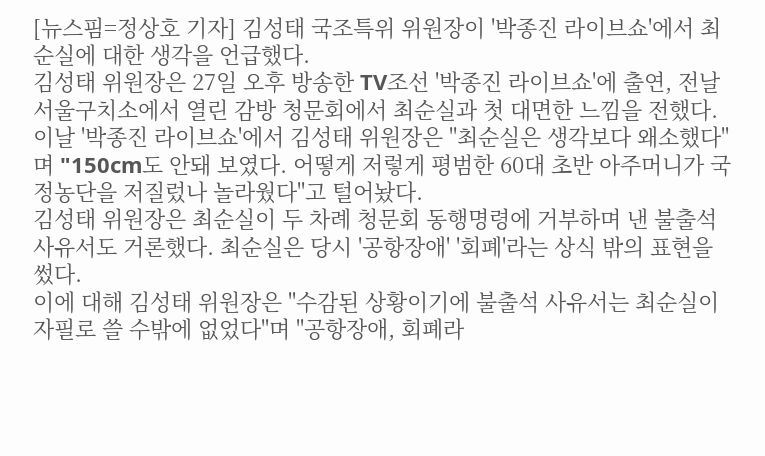[뉴스핌=정상호 기자] 김성태 국조특위 위원장이 '박종진 라이브쇼'에서 최순실에 대한 생각을 언급했다.
김성태 위원장은 27일 오후 방송한 TV조선 '박종진 라이브쇼'에 출연, 전날 서울구치소에서 열린 감방 청문회에서 최순실과 첫 대면한 느낌을 전했다.
이날 '박종진 라이브쇼'에서 김성태 위원장은 "최순실은 생각보다 왜소했다"며 "150cm도 안돼 보였다. 어떻게 저렇게 평범한 60대 초반 아주머니가 국정농단을 저질렀나 놀라웠다"고 털어놨다.
김성태 위원장은 최순실이 두 차례 청문회 동행명령에 거부하며 낸 불출석 사유서도 거론했다. 최순실은 당시 '공항장애' '회폐'라는 상식 밖의 표현을 썼다.
이에 대해 김성태 위원장은 "수감된 상황이기에 불출석 사유서는 최순실이 자필로 쓸 수밖에 없었다"며 "공항장애, 회폐라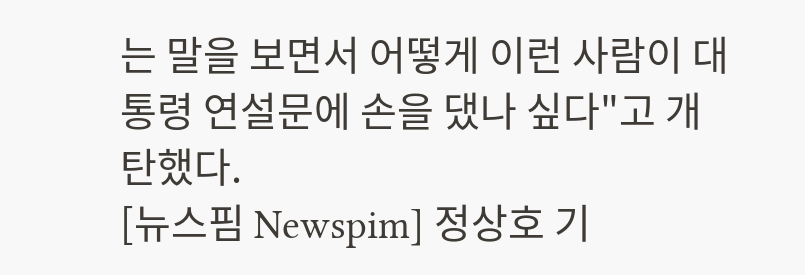는 말을 보면서 어떻게 이런 사람이 대통령 연설문에 손을 댔나 싶다"고 개탄했다.
[뉴스핌 Newspim] 정상호 기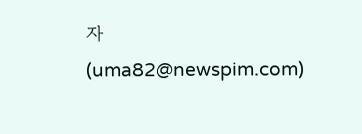자 (uma82@newspim.com)